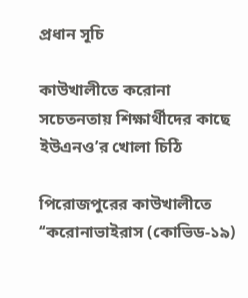প্রধান সূচি

কাউখালীতে করোনা সচেতনতায় শিক্ষার্থীদের কাছে ইউএনও’র খোলা চিঠি

পিরোজপুরের কাউখালীতে ‘‘করোনাভাইরাস (কোভিড-১৯)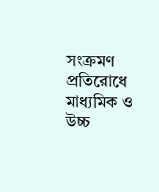সংক্রমণ প্রতিরোধে মাধ্যমিক ও উচ্চ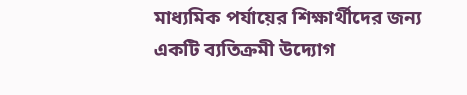মাধ্যমিক পর্যায়ের শিক্ষার্থীদের জন্য একটি ব্যতিক্রমী উদ্যোগ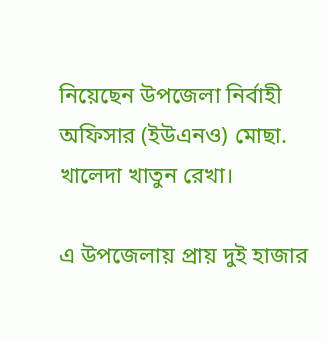নিয়েছেন উপজেলা নির্বাহী অফিসার (ইউএনও) মোছা. খালেদা খাতুন রেখা।

এ উপজেলায় প্রায় দুই হাজার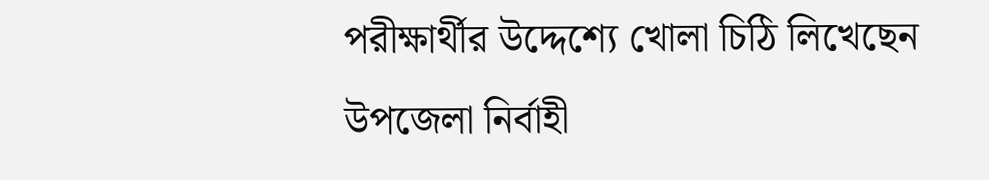পরীক্ষার্থীর উদ্দেশ্যে খোলা চিঠি লিখেছেন উপজেলা নির্বাহী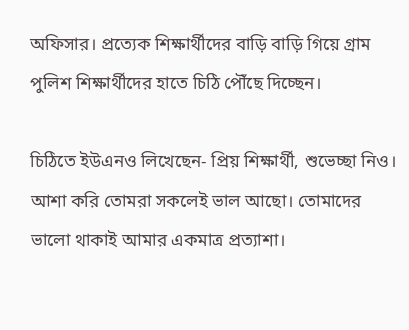অফিসার। প্রত্যেক শিক্ষার্থীদের বাড়ি বাড়ি গিয়ে গ্রাম পুলিশ শিক্ষার্থীদের হাতে চিঠি পৌঁছে দিচ্ছেন।

চিঠিতে ইউএনও লিখেছেন- প্রিয় শিক্ষার্থী, শুভেচ্ছা নিও। আশা করি তোমরা সকলেই ভাল আছো। তোমাদের ভালো থাকাই আমার একমাত্র প্রত্যাশা।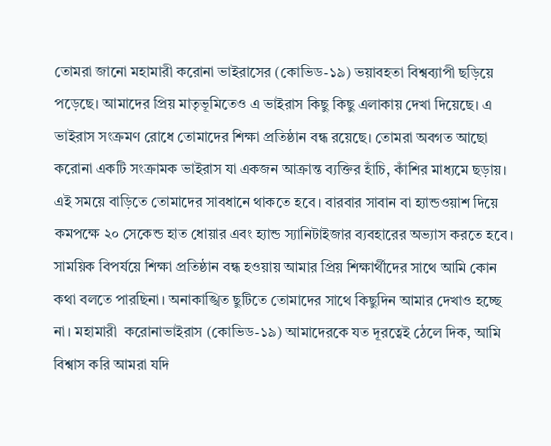তোমরা জানো মহামারী করোনা ভাইরাসের (কোভিড-১৯) ভয়াবহতা বিশ্বব্যাপী ছড়িয়ে পড়েছে। আমাদের প্রিয় মাতৃভূমিতেও এ ভাইরাস কিছু কিছু এলাকায় দেখা দিয়েছে। এ ভাইরাস সংক্রমণ রোধে তোমাদের শিক্ষা প্রতিষ্ঠান বন্ধ রয়েছে। তোমরা অবগত আছো করোনা একটি সংক্রামক ভাইরাস যা একজন আক্রান্ত ব্যক্তির হাঁচি, কাঁশির মাধ্যমে ছড়ায়। এই সময়ে বাড়িতে তোমাদের সাবধানে থাকতে হবে। বারবার সাবান বা হ্যান্ডওয়াশ দিয়ে কমপক্ষে ২০ সেকেন্ড হাত ধোয়ার এবং হ্যান্ড স্যানিটাইজার ব্যবহারের অভ্যাস করতে হবে। সাময়িক বিপর্যয়ে শিক্ষা প্রতিষ্ঠান বন্ধ হওয়ায় আমার প্রিয় শিক্ষার্থীদের সাথে আমি কোন কথা বলতে পারছিনা। অনাকাঙ্খিত ছুটিতে তোমাদের সাথে কিছুদিন আমার দেখাও হচ্ছে না। মহামারী  করোনাভাইরাস (কোভিড-১৯) আমাদেরকে যত দূরত্বেই ঠেলে দিক, আমি বিশ্বাস করি আমরা যদি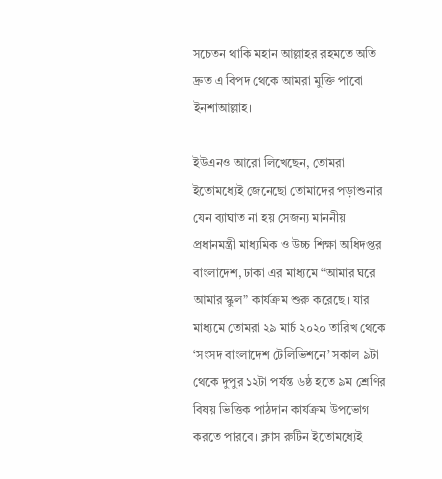সচেতন থাকি মহান আল্লাহর রহমতে অতি দ্রুত এ বিপদ থেকে আমরা মুক্তি পাবো ইনশাআল্লাহ।

ইউএনও আরো লিখেছেন, তোমরা ইতোমধ্যেই জেনেছো তোমাদের পড়াশুনার যেন ব্যাঘাত না হয় সেজন্য মাননীয় প্রধানমন্ত্রী মাধ্যমিক ও উচ্চ শিক্ষা অধিদপ্তর বাংলাদেশ, ঢাকা এর মাধ্যমে “আমার ঘরে আমার স্কুল” কার্যক্রম শুরু করেছে। যার মাধ্যমে তোমরা ২৯ মার্চ ২০২০ তারিখ থেকে ‘সংসদ বাংলাদেশ টেলিভিশনে’ সকাল ৯টা থেকে দুপুর ১২টা পর্যন্ত ৬ষ্ঠ হতে ৯ম শ্রেণির বিষয় ভিত্তিক পাঠদান কার্যক্রম উপভোগ করতে পারবে। ক্লাস রুটিন ইতোমধ্যেই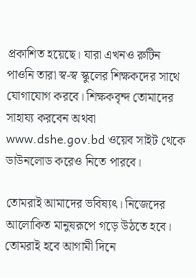প্রকাশিত হয়েছে। যারা এখনও রুটিন পাওনি তারা স্ব-স্ব স্কুলের শিক্ষকদের সাথে যোগাযোগ করবে। শিক্ষকবৃন্দ তোমাদের সাহায্য করবেন অথবা www.dshe.gov.bd ওয়েব সাইট থেকে ডাউনলোড করেও নিতে পারবে।

তোমরাই আমাদের ভবিষ্যৎ। নিজেদের আলোকিত মানুষরূপে গড়ে উঠতে হবে। তোমরাই হবে আগামী দিনে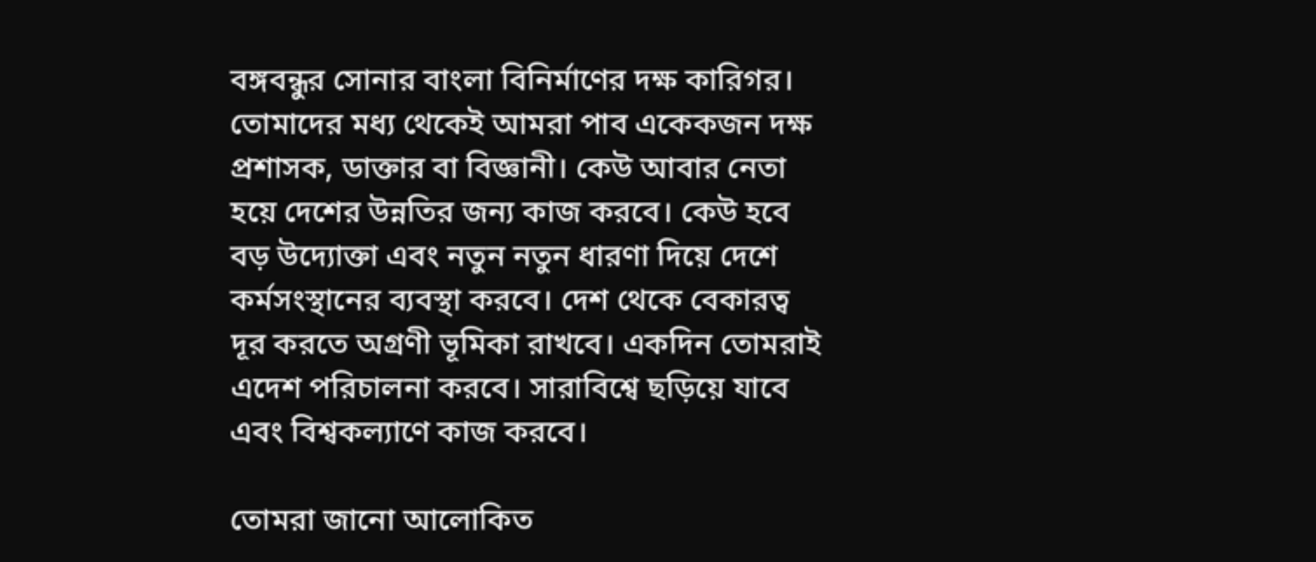বঙ্গবন্ধুর সোনার বাংলা বিনির্মাণের দক্ষ কারিগর। তোমাদের মধ্য থেকেই আমরা পাব একেকজন দক্ষ প্রশাসক, ডাক্তার বা বিজ্ঞানী। কেউ আবার নেতা হয়ে দেশের উন্নতির জন্য কাজ করবে। কেউ হবে বড় উদ্যোক্তা এবং নতুন নতুন ধারণা দিয়ে দেশে কর্মসংস্থানের ব্যবস্থা করবে। দেশ থেকে বেকারত্ব দূর করতে অগ্রণী ভূমিকা রাখবে। একদিন তোমরাই এদেশ পরিচালনা করবে। সারাবিশ্বে ছড়িয়ে যাবে এবং বিশ্বকল্যাণে কাজ করবে।

তোমরা জানো আলোকিত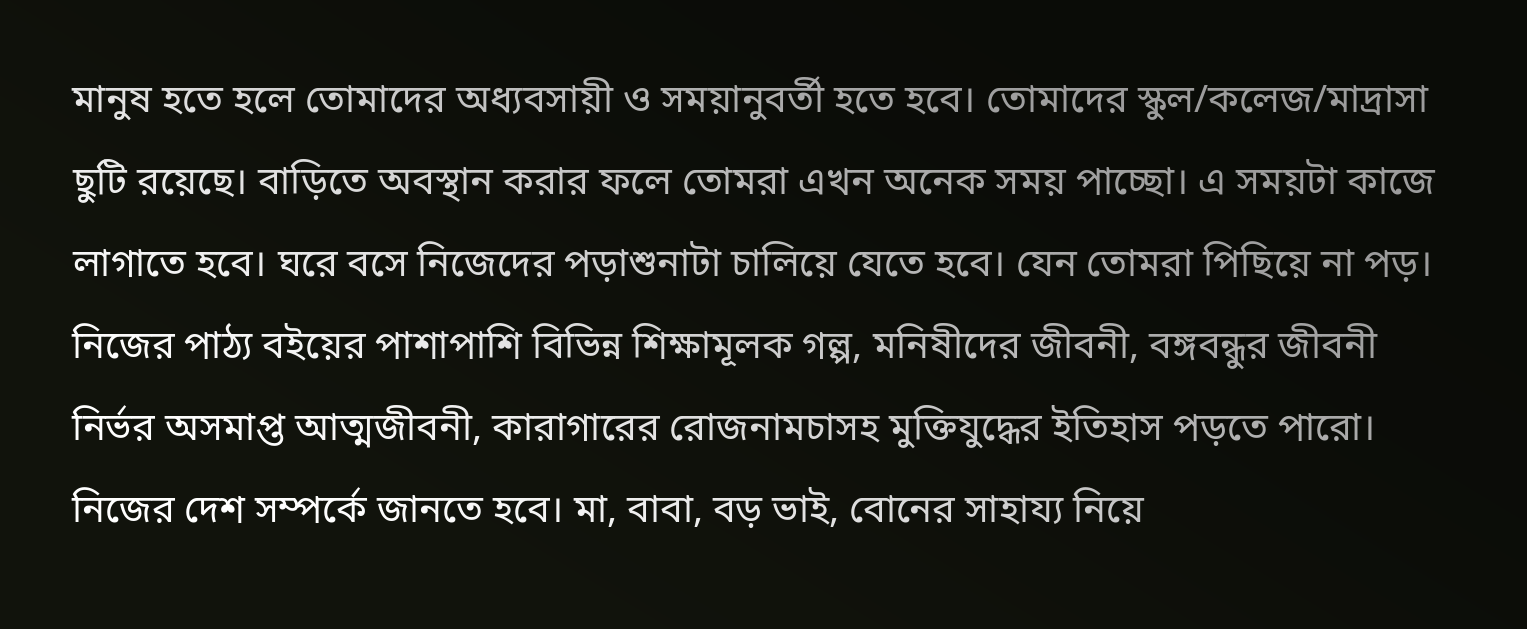মানুষ হতে হলে তোমাদের অধ্যবসায়ী ও সময়ানুবর্তী হতে হবে। তোমাদের স্কুল/কলেজ/মাদ্রাসা ছুটি রয়েছে। বাড়িতে অবস্থান করার ফলে তোমরা এখন অনেক সময় পাচ্ছো। এ সময়টা কাজে লাগাতে হবে। ঘরে বসে নিজেদের পড়াশুনাটা চালিয়ে যেতে হবে। যেন তোমরা পিছিয়ে না পড়। নিজের পাঠ্য বইয়ের পাশাপাশি বিভিন্ন শিক্ষামূলক গল্প, মনিষীদের জীবনী, বঙ্গবন্ধুর জীবনী নির্ভর অসমাপ্ত আত্মজীবনী, কারাগারের রোজনামচাসহ মুক্তিযুদ্ধের ইতিহাস পড়তে পারো। নিজের দেশ সম্পর্কে জানতে হবে। মা, বাবা, বড় ভাই, বোনের সাহায্য নিয়ে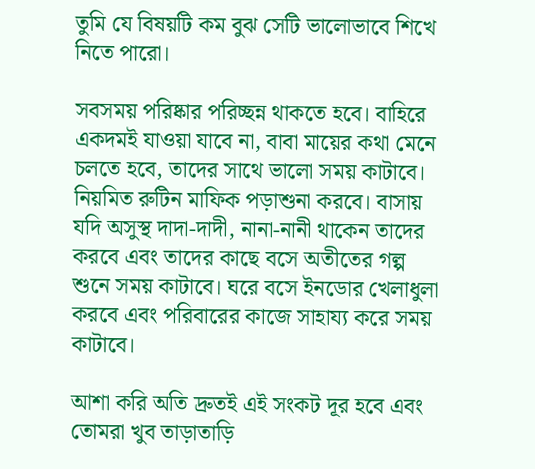তুমি যে বিষয়টি কম বুঝ সেটি ভালোভাবে শিখে নিতে পারো।

সবসময় পরিষ্কার পরিচ্ছন্ন থাকতে হবে। বাহিরে একদমই যাওয়া যাবে না, বাবা মায়ের কথা মেনে চলতে হবে, তাদের সাথে ভালো সময় কাটাবে। নিয়মিত রুটিন মাফিক পড়াশুনা করবে। বাসায় যদি অসুস্থ দাদা-দাদী, নানা-নানী থাকেন তাদের করবে এবং তাদের কাছে বসে অতীতের গল্প শুনে সময় কাটাবে। ঘরে বসে ইনডোর খেলাধুলা করবে এবং পরিবারের কাজে সাহায্য করে সময় কাটাবে।

আশা করি অতি দ্রুতই এই সংকট দূর হবে এবং তোমরা খুব তাড়াতাড়ি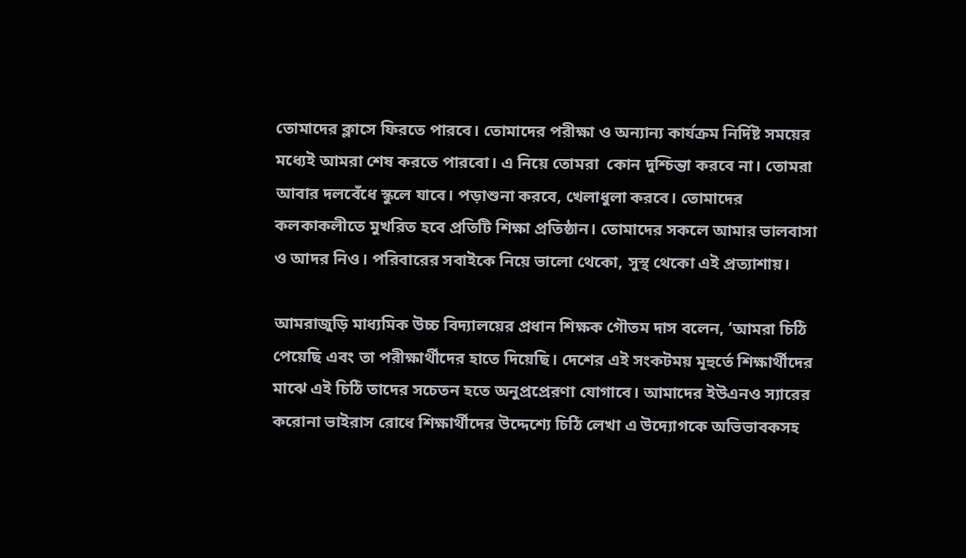তোমাদের ক্লাসে ফিরতে পারবে। তোমাদের পরীক্ষা ও অন্যান্য কার্যক্রম নির্দিষ্ট সময়ের মধ্যেই আমরা শেষ করতে পারবো। এ নিয়ে তোমরা  কোন দুশ্চিন্তা করবে না। তোমরা আবার দলবেঁধে স্কুলে যাবে। পড়াশুনা করবে, খেলাধুলা করবে। তোমাদের কলকাকলীতে মুখরিত হবে প্রতিটি শিক্ষা প্রতিষ্ঠান। তোমাদের সকলে আমার ভালবাসা ও আদর নিও। পরিবারের সবাইকে নিয়ে ভালো থেকো, সুস্থ থেকো এই প্রত্যাশায়।

আমরাজুড়ি মাধ্যমিক উচ্চ বিদ্যালয়ের প্রধান শিক্ষক গৌতম দাস বলেন, ‘আমরা চিঠি পেয়েছি এবং তা পরীক্ষার্থীদের হাতে দিয়েছি। দেশের এই সংকটময় মূহুর্তে শিক্ষার্থীদের মাঝে এই চিঠি তাদের সচেতন হতে অনুপ্রপ্রেরণা যোগাবে। আমাদের ইউএনও স্যারের করোনা ভাইরাস রোধে শিক্ষার্থীদের উদ্দেশ্যে চিঠি লেখা এ উদ্যোগকে অভিভাবকসহ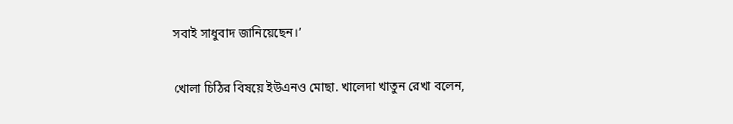সবাই সাধুবাদ জানিয়েছেন।’

খোলা চিঠির বিষয়ে ইউএনও মোছা. খালেদা খাতুন রেখা বলেন,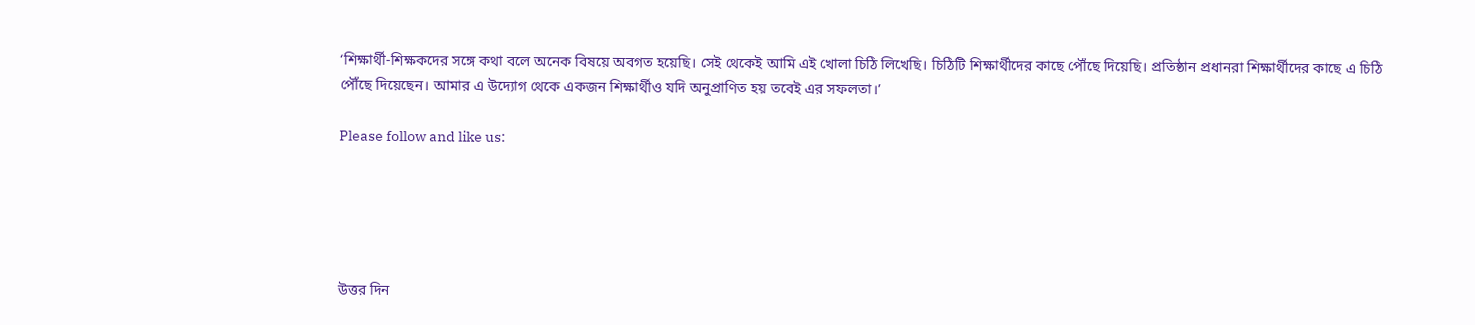‘শিক্ষার্থী-শিক্ষকদের সঙ্গে কথা বলে অনেক বিষয়ে অবগত হয়েছি। সেই থেকেই আমি এই খোলা চিঠি লিখেছি। চিঠিটি শিক্ষার্থীদের কাছে পৌঁছে দিয়েছি। প্রতিষ্ঠান প্রধানরা শিক্ষার্থীদের কাছে এ চিঠি পৌঁছে দিয়েছেন। আমার এ উদ্যোগ থেকে একজন শিক্ষার্থীও যদি অনুপ্রাণিত হয় তবেই এর সফলতা।’

Please follow and like us:





উত্তর দিন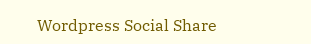Wordpress Social Share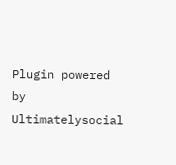Plugin powered by Ultimatelysocial